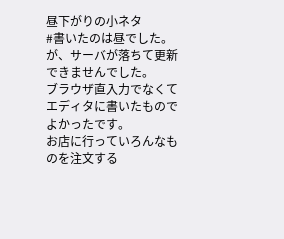昼下がりの小ネタ
#書いたのは昼でした。が、サーバが落ちて更新できませんでした。
ブラウザ直入力でなくてエディタに書いたものでよかったです。
お店に行っていろんなものを注文する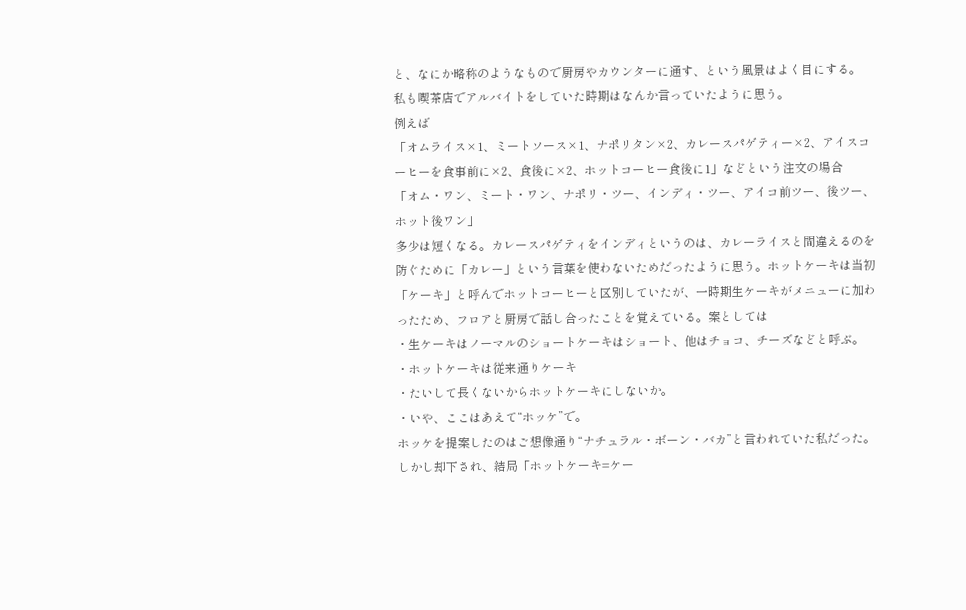と、なにか略称のようなもので厨房やカウンターに通す、という風景はよく目にする。
私も喫茶店でアルバイトをしていた時期はなんか言っていたように思う。
例えば
「オムライス×1、ミートソース×1、ナポリタン×2、カレースパゲティー×2、アイスコーヒーを食事前に×2、食後に×2、ホットコーヒー食後に1」などという注文の場合
「オム・ワン、ミート・ワン、ナポリ・ツー、インディ・ツー、アイコ前ツー、後ツー、ホット後ワン」
多少は短くなる。カレースパゲティをインディというのは、カレーライスと間違えるのを防ぐために「カレー」という言葉を使わないためだったように思う。ホットケーキは当初「ケーキ」と呼んでホットコーヒーと区別していたが、一時期生ケーキがメニューに加わったため、フロアと厨房で話し合ったことを覚えている。案としては
・生ケーキはノーマルのショートケーキはショート、他はチョコ、チーズなどと呼ぶ。
・ホットケーキは従来通りケーキ
・たいして長くないからホットケーキにしないか。
・いや、ここはあえて“ホッケ”で。
ホッケを提案したのはご想像通り“ナチュラル・ボーン・バカ”と言われていた私だった。しかし却下され、結局「ホットケーキ=ケー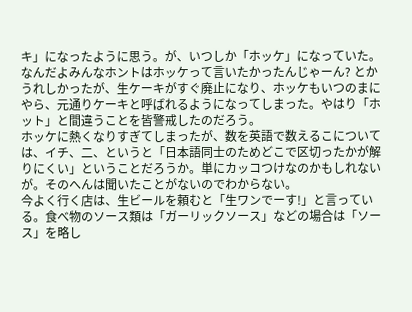キ」になったように思う。が、いつしか「ホッケ」になっていた。なんだよみんなホントはホッケって言いたかったんじゃーん? とかうれしかったが、生ケーキがすぐ廃止になり、ホッケもいつのまにやら、元通りケーキと呼ばれるようになってしまった。やはり「ホット」と間違うことを皆警戒したのだろう。
ホッケに熱くなりすぎてしまったが、数を英語で数えるこについては、イチ、二、というと「日本語同士のためどこで区切ったかが解りにくい」ということだろうか。単にカッコつけなのかもしれないが。そのへんは聞いたことがないのでわからない。
今よく行く店は、生ビールを頼むと「生ワンでーす!」と言っている。食べ物のソース類は「ガーリックソース」などの場合は「ソース」を略し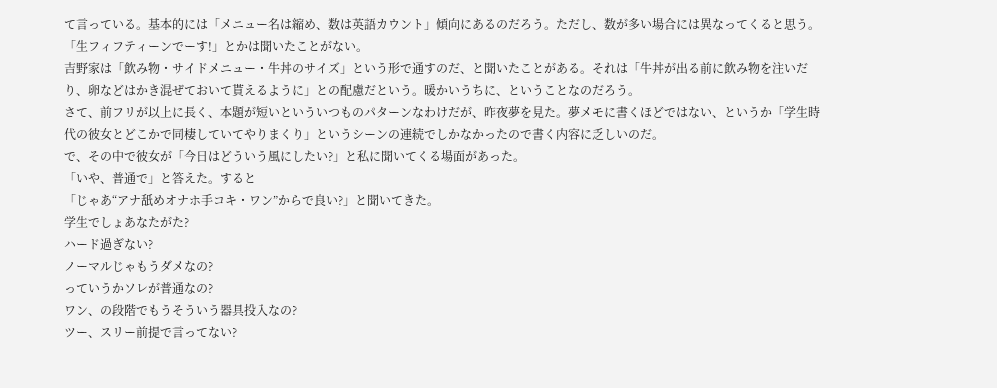て言っている。基本的には「メニュー名は縮め、数は英語カウント」傾向にあるのだろう。ただし、数が多い場合には異なってくると思う。「生フィフティーンでーす!」とかは聞いたことがない。
吉野家は「飲み物・サイドメニュー・牛丼のサイズ」という形で通すのだ、と聞いたことがある。それは「牛丼が出る前に飲み物を注いだり、卵などはかき混ぜておいて貰えるように」との配慮だという。暖かいうちに、ということなのだろう。
さて、前フリが以上に長く、本題が短いといういつものパターンなわけだが、昨夜夢を見た。夢メモに書くほどではない、というか「学生時代の彼女とどこかで同棲していてやりまくり」というシーンの連続でしかなかったので書く内容に乏しいのだ。
で、その中で彼女が「今日はどういう風にしたい?」と私に聞いてくる場面があった。
「いや、普通で」と答えた。すると
「じゃあ“アナ舐めオナホ手コキ・ワン”からで良い?」と聞いてきた。
学生でしょあなたがた?
ハード過ぎない?
ノーマルじゃもうダメなの?
っていうかソレが普通なの?
ワン、の段階でもうそういう器具投入なの?
ツー、スリー前提で言ってない?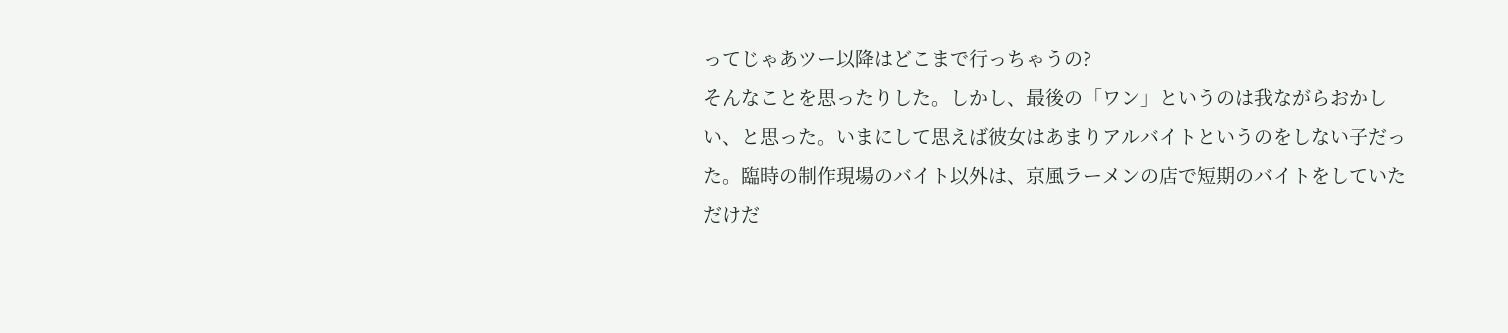ってじゃあツー以降はどこまで行っちゃうの?
そんなことを思ったりした。しかし、最後の「ワン」というのは我ながらおかしい、と思った。いまにして思えば彼女はあまりアルバイトというのをしない子だった。臨時の制作現場のバイト以外は、京風ラーメンの店で短期のバイトをしていただけだ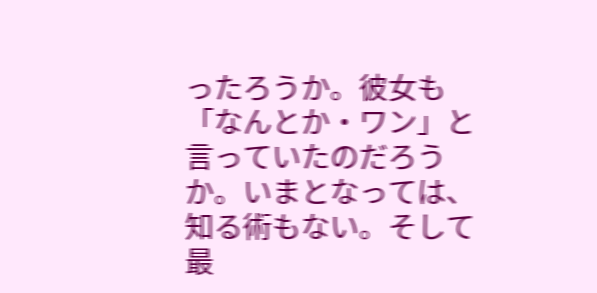ったろうか。彼女も「なんとか・ワン」と言っていたのだろうか。いまとなっては、知る術もない。そして最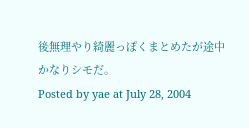後無理やり綺麗っぽくまとめたが途中かなりシモだ。
Posted by yae at July 28, 2004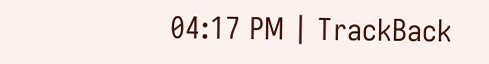04:17 PM | TrackBack